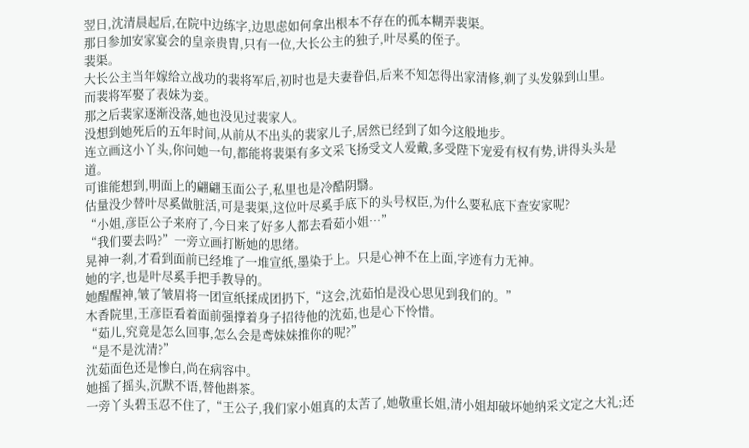翌日,沈清晨起后,在院中边练字,边思虑如何拿出根本不存在的孤本糊弄裴渠。
那日参加安家宴会的皇亲贵胄,只有一位,大长公主的独子,叶尽奚的侄子。
裴渠。
大长公主当年嫁给立战功的裴将军后,初时也是夫妻眷侣,后来不知怎得出家清修,剃了头发躲到山里。
而裴将军娶了表妹为妾。
那之后裴家逐渐没落,她也没见过裴家人。
没想到她死后的五年时间,从前从不出头的裴家儿子,居然已经到了如今这般地步。
连立画这小丫头,你问她一句,都能将裴渠有多文采飞扬受文人爱戴,多受陛下宠爱有权有势,讲得头头是道。
可谁能想到,明面上的翩翩玉面公子,私里也是冷酷阴翳。
估量没少替叶尽奚做脏活,可是裴渠,这位叶尽奚手底下的头号权臣,为什么要私底下查安家呢?
“小姐,彦臣公子来府了,今日来了好多人都去看茹小姐…”
“我们要去吗?”一旁立画打断她的思绪。
晃神一刹,才看到面前已经堆了一堆宣纸,墨染于上。只是心神不在上面,字迹有力无神。
她的字,也是叶尽奚手把手教导的。
她醒醒神,皱了皱眉将一团宣纸揉成团扔下,“这会,沈茹怕是没心思见到我们的。”
木香院里,王彦臣看着面前强撑着身子招待他的沈茹,也是心下怜惜。
“茹儿,究竟是怎么回事,怎么会是鸢妹妹推你的呢?”
“是不是沈清?”
沈茹面色还是惨白,尚在病容中。
她摇了摇头,沉默不语,替他斟茶。
一旁丫头碧玉忍不住了,“王公子,我们家小姐真的太苦了,她敬重长姐,清小姐却破坏她纳采文定之大礼;还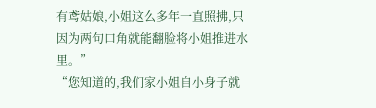有鸢姑娘,小姐这么多年一直照拂,只因为两句口角就能翻脸将小姐推进水里。”
“您知道的,我们家小姐自小身子就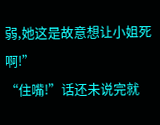弱,她这是故意想让小姐死啊!”
“住嘴!”话还未说完就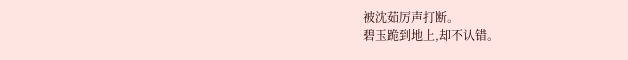被沈茹厉声打断。
碧玉跪到地上,却不认错。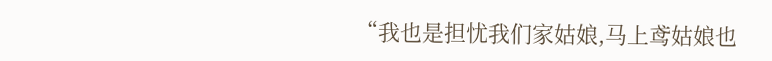“我也是担忧我们家姑娘,马上鸢姑娘也